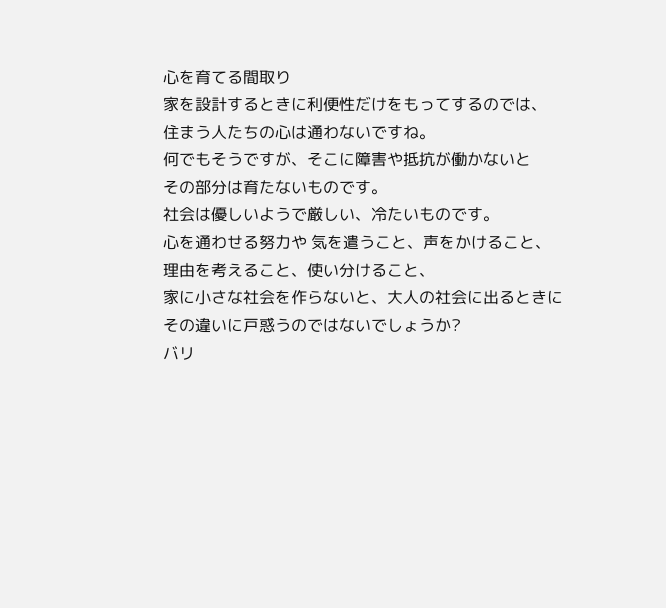心を育てる間取り
家を設計するときに利便性だけをもってするのでは、
住まう人たちの心は通わないですね。
何でもそうですが、そこに障害や抵抗が働かないと
その部分は育たないものです。
社会は優しいようで厳しい、冷たいものです。
心を通わせる努力や 気を遣うこと、声をかけること、
理由を考えること、使い分けること、
家に小さな社会を作らないと、大人の社会に出るときに
その違いに戸惑うのではないでしょうか?
バリ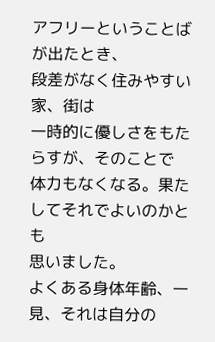アフリーということばが出たとき、
段差がなく住みやすい家、街は
一時的に優しさをもたらすが、そのことで
体力もなくなる。果たしてそれでよいのかとも
思いました。
よくある身体年齢、一見、それは自分の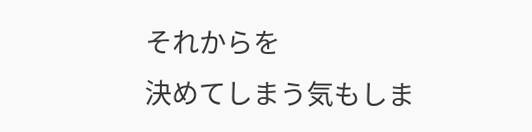それからを
決めてしまう気もしま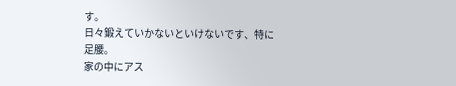す。
日々鍛えていかないといけないです、特に足腰。
家の中にアス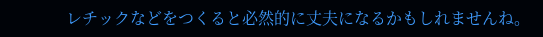レチックなどをつくると必然的に丈夫になるかもしれませんね。